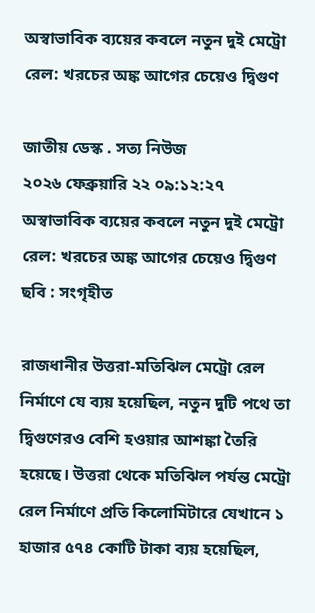অস্বাভাবিক ব্যয়ের কবলে নতুন দুই মেট্রো রেল: খরচের অঙ্ক আগের চেয়েও দ্বিগুণ

জাতীয় ডেস্ক . সত্য নিউজ
২০২৬ ফেব্রুয়ারি ২২ ০৯:১২:২৭
অস্বাভাবিক ব্যয়ের কবলে নতুন দুই মেট্রো রেল: খরচের অঙ্ক আগের চেয়েও দ্বিগুণ
ছবি : সংগৃহীত

রাজধানীর উত্তরা-মতিঝিল মেট্রো রেল নির্মাণে যে ব্যয় হয়েছিল, নতুন দুটি পথে তা দ্বিগুণেরও বেশি হওয়ার আশঙ্কা তৈরি হয়েছে। উত্তরা থেকে মতিঝিল পর্যন্ত মেট্রো রেল নির্মাণে প্রতি কিলোমিটারে যেখানে ১ হাজার ৫৭৪ কোটি টাকা ব্যয় হয়েছিল,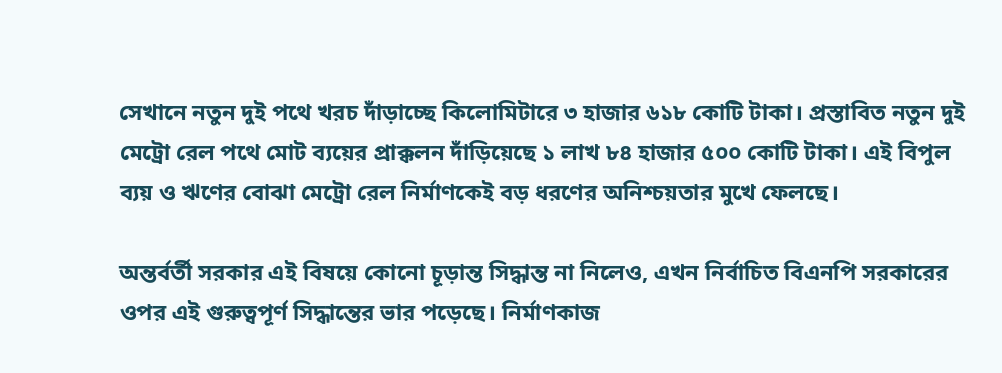সেখানে নতুন দুই পথে খরচ দাঁড়াচ্ছে কিলোমিটারে ৩ হাজার ৬১৮ কোটি টাকা। প্রস্তাবিত নতুন দুই মেট্রো রেল পথে মোট ব্যয়ের প্রাক্কলন দাঁড়িয়েছে ১ লাখ ৮৪ হাজার ৫০০ কোটি টাকা। এই বিপুল ব্যয় ও ঋণের বোঝা মেট্রো রেল নির্মাণকেই বড় ধরণের অনিশ্চয়তার মুখে ফেলছে।

অন্তর্বর্তী সরকার এই বিষয়ে কোনো চূড়ান্ত সিদ্ধান্ত না নিলেও, এখন নির্বাচিত বিএনপি সরকারের ওপর এই গুরুত্বপূর্ণ সিদ্ধান্তের ভার পড়েছে। নির্মাণকাজ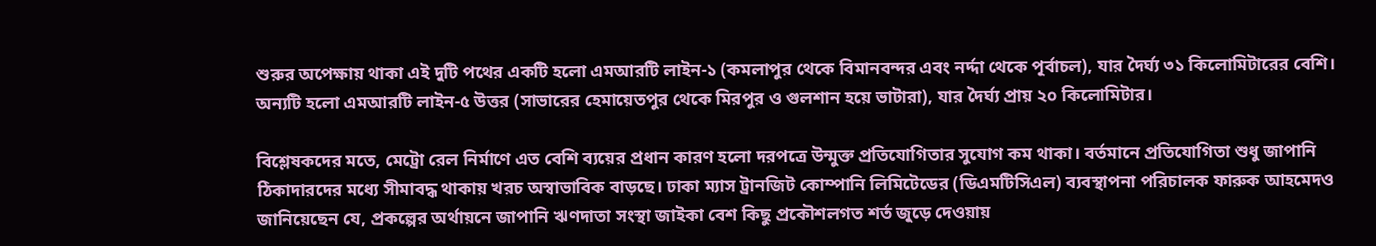শুরুর অপেক্ষায় থাকা এই দুটি পথের একটি হলো এমআরটি লাইন-১ (কমলাপুর থেকে বিমানবন্দর এবং নর্দ্দা থেকে পূর্বাচল), যার দৈর্ঘ্য ৩১ কিলোমিটারের বেশি। অন্যটি হলো এমআরটি লাইন-৫ উত্তর (সাভারের হেমায়েতপুর থেকে মিরপুর ও গুলশান হয়ে ভাটারা), যার দৈর্ঘ্য প্রায় ২০ কিলোমিটার।

বিশ্লেষকদের মতে, মেট্রো রেল নির্মাণে এত বেশি ব্যয়ের প্রধান কারণ হলো দরপত্রে উন্মুক্ত প্রতিযোগিতার সুযোগ কম থাকা। বর্তমানে প্রতিযোগিতা শুধু জাপানি ঠিকাদারদের মধ্যে সীমাবদ্ধ থাকায় খরচ অস্বাভাবিক বাড়ছে। ঢাকা ম্যাস ট্রানজিট কোম্পানি লিমিটেডের (ডিএমটিসিএল) ব্যবস্থাপনা পরিচালক ফারুক আহমেদও জানিয়েছেন যে, প্রকল্পের অর্থায়নে জাপানি ঋণদাতা সংস্থা জাইকা বেশ কিছু প্রকৌশলগত শর্ত জুড়ে দেওয়ায়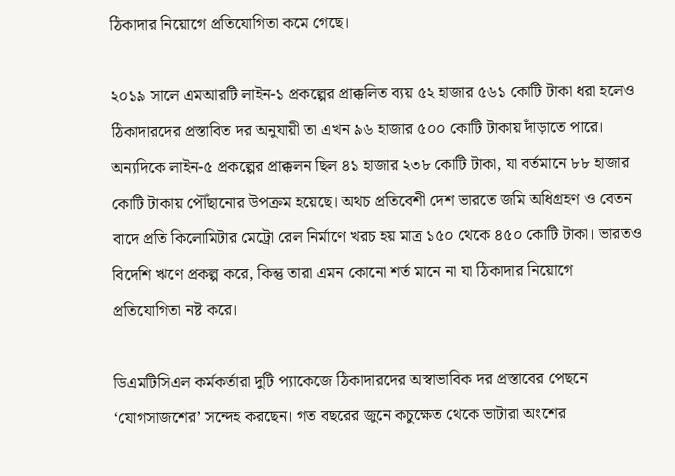ঠিকাদার নিয়োগে প্রতিযোগিতা কমে গেছে।

২০১৯ সালে এমআরটি লাইন-১ প্রকল্পের প্রাক্কলিত ব্যয় ৫২ হাজার ৫৬১ কোটি টাকা ধরা হলেও ঠিকাদারদের প্রস্তাবিত দর অনুযায়ী তা এখন ৯৬ হাজার ৫০০ কোটি টাকায় দাঁড়াতে পারে। অন্যদিকে লাইন-৫ প্রকল্পের প্রাক্কলন ছিল ৪১ হাজার ২৩৮ কোটি টাকা, যা বর্তমানে ৮৮ হাজার কোটি টাকায় পৌঁছানোর উপক্রম হয়েছে। অথচ প্রতিবেশী দেশ ভারতে জমি অধিগ্রহণ ও বেতন বাদে প্রতি কিলোমিটার মেট্রো রেল নির্মাণে খরচ হয় মাত্র ১৫০ থেকে ৪৫০ কোটি টাকা। ভারতও বিদেশি ঋণে প্রকল্প করে, কিন্তু তারা এমন কোনো শর্ত মানে না যা ঠিকাদার নিয়োগে প্রতিযোগিতা নষ্ট করে।

ডিএমটিসিএল কর্মকর্তারা দুটি প্যাকেজে ঠিকাদারদের অস্বাভাবিক দর প্রস্তাবের পেছনে ‘যোগসাজশের’ সন্দেহ করছেন। গত বছরের জুনে কচুক্ষেত থেকে ভাটারা অংশের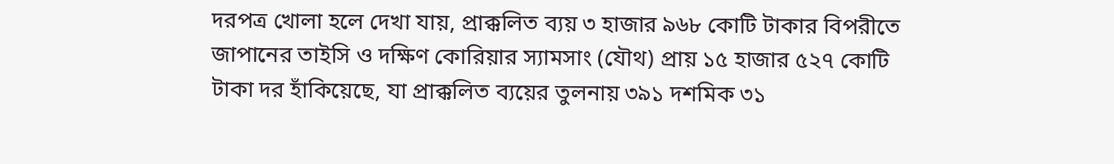দরপত্র খোলা হলে দেখা যায়, প্রাক্কলিত ব্যয় ৩ হাজার ৯৬৮ কোটি টাকার বিপরীতে জাপানের তাইসি ও দক্ষিণ কোরিয়ার স্যামসাং (যৌথ) প্রায় ১৫ হাজার ৫২৭ কোটি টাকা দর হাঁকিয়েছে, যা প্রাক্কলিত ব্যয়ের তুলনায় ৩৯১ দশমিক ৩১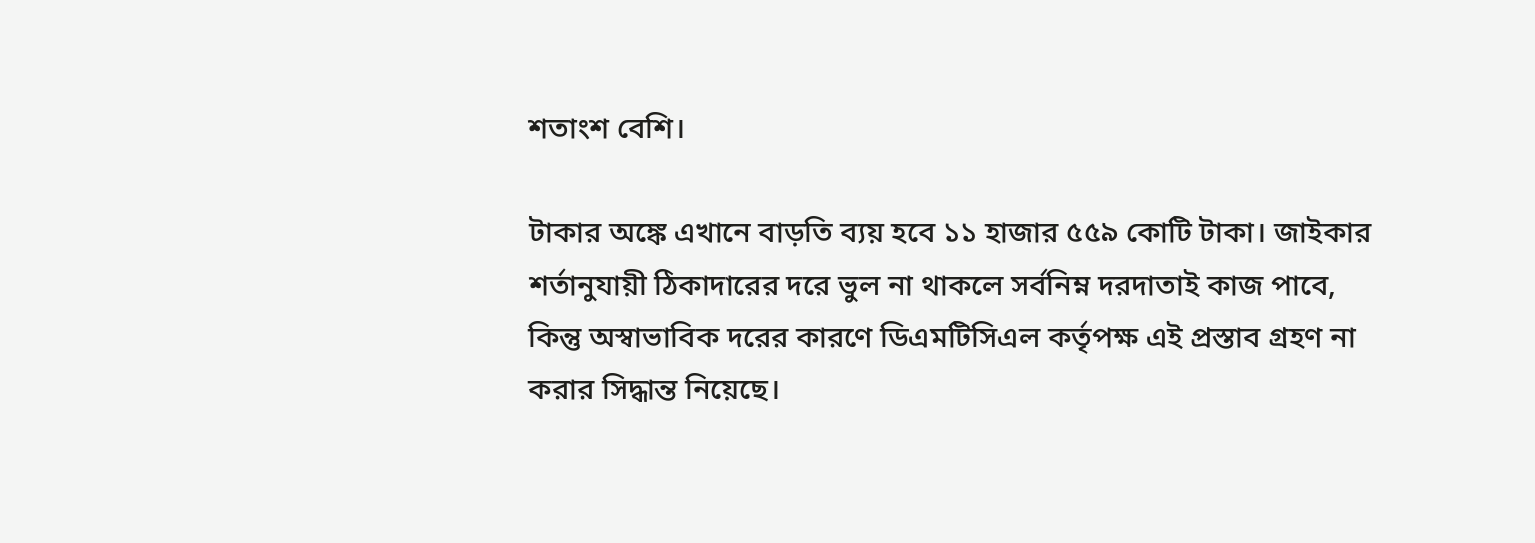শতাংশ বেশি।

টাকার অঙ্কে এখানে বাড়তি ব্যয় হবে ১১ হাজার ৫৫৯ কোটি টাকা। জাইকার শর্তানুযায়ী ঠিকাদারের দরে ভুল না থাকলে সর্বনিম্ন দরদাতাই কাজ পাবে, কিন্তু অস্বাভাবিক দরের কারণে ডিএমটিসিএল কর্তৃপক্ষ এই প্রস্তাব গ্রহণ না করার সিদ্ধান্ত নিয়েছে।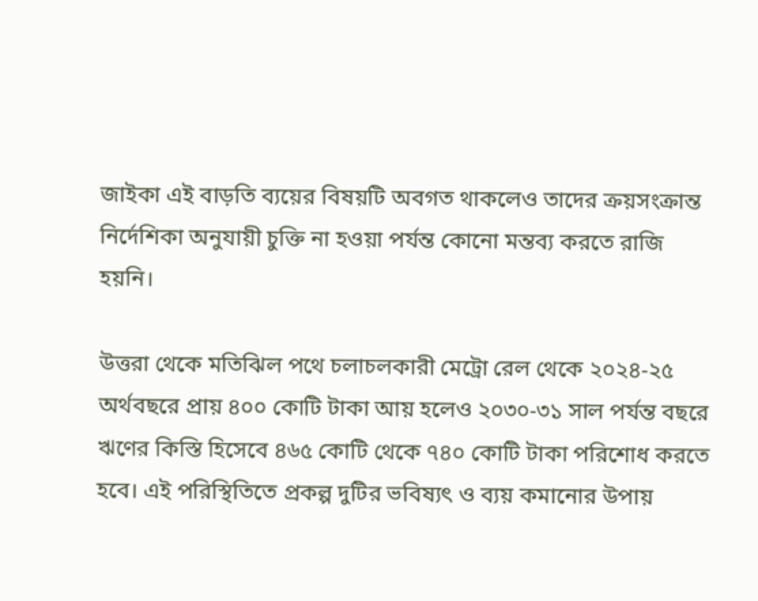জাইকা এই বাড়তি ব্যয়ের বিষয়টি অবগত থাকলেও তাদের ক্রয়সংক্রান্ত নির্দেশিকা অনুযায়ী চুক্তি না হওয়া পর্যন্ত কোনো মন্তব্য করতে রাজি হয়নি।

উত্তরা থেকে মতিঝিল পথে চলাচলকারী মেট্রো রেল থেকে ২০২৪-২৫ অর্থবছরে প্রায় ৪০০ কোটি টাকা আয় হলেও ২০৩০-৩১ সাল পর্যন্ত বছরে ঋণের কিস্তি হিসেবে ৪৬৫ কোটি থেকে ৭৪০ কোটি টাকা পরিশোধ করতে হবে। এই পরিস্থিতিতে প্রকল্প দুটির ভবিষ্যৎ ও ব্যয় কমানোর উপায়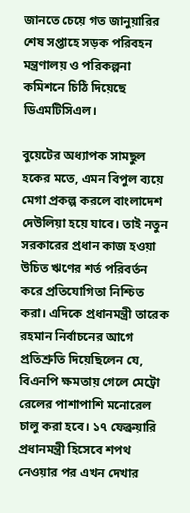জানতে চেয়ে গত জানুয়ারির শেষ সপ্তাহে সড়ক পরিবহন মন্ত্রণালয় ও পরিকল্পনা কমিশনে চিঠি দিয়েছে ডিএমটিসিএল।

বুয়েটের অধ্যাপক সামছুল হকের মতে, এমন বিপুল ব্যয়ে মেগা প্রকল্প করলে বাংলাদেশ দেউলিয়া হয়ে যাবে। তাই নতুন সরকারের প্রধান কাজ হওয়া উচিত ঋণের শর্ত পরিবর্তন করে প্রতিযোগিতা নিশ্চিত করা। এদিকে প্রধানমন্ত্রী তারেক রহমান নির্বাচনের আগে প্রতিশ্রুতি দিয়েছিলেন যে, বিএনপি ক্ষমতায় গেলে মেট্রো রেলের পাশাপাশি মনোরেল চালু করা হবে। ১৭ ফেব্রুয়ারি প্রধানমন্ত্রী হিসেবে শপথ নেওয়ার পর এখন দেখার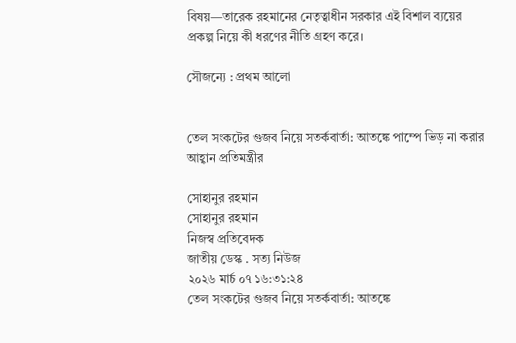বিষয়—তারেক রহমানের নেতৃত্বাধীন সরকার এই বিশাল ব্যয়ের প্রকল্প নিয়ে কী ধরণের নীতি গ্রহণ করে।

সৌজন্যে : প্রথম আলো


তেল সংকটের গুজব নিয়ে সতর্কবার্তা: আতঙ্কে পাম্পে ভিড় না করার আহ্বান প্রতিমন্ত্রীর

সোহানুর রহমান
সোহানুর রহমান
নিজস্ব প্রতিবেদক
জাতীয় ডেস্ক . সত্য নিউজ
২০২৬ মার্চ ০৭ ১৬:৩১:২৪
তেল সংকটের গুজব নিয়ে সতর্কবার্তা: আতঙ্কে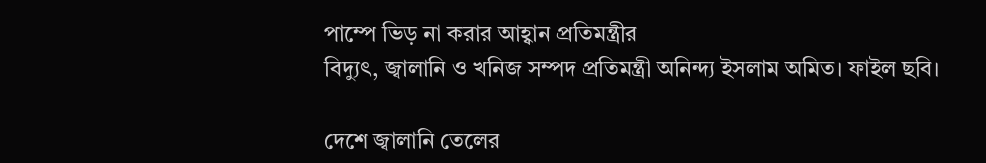পাম্পে ভিড় না করার আহ্বান প্রতিমন্ত্রীর
বিদ্যুৎ, জ্বালানি ও খনিজ সম্পদ প্রতিমন্ত্রী অনিন্দ্য ইসলাম অমিত। ফাইল ছবি।

দেশে জ্বালানি তেলের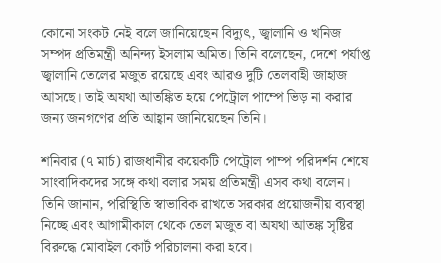কোনো সংকট নেই বলে জানিয়েছেন বিদ্যুৎ, জ্বালানি ও খনিজ সম্পদ প্রতিমন্ত্রী অনিন্দ্য ইসলাম অমিত। তিনি বলেছেন, দেশে পর্যাপ্ত জ্বালানি তেলের মজুত রয়েছে এবং আরও দুটি তেলবাহী জাহাজ আসছে। তাই অযথা আতঙ্কিত হয়ে পেট্রোল পাম্পে ভিড় না করার জন্য জনগণের প্রতি আহ্বান জানিয়েছেন তিনি।

শনিবার (৭ মার্চ) রাজধানীর কয়েকটি পেট্রোল পাম্প পরিদর্শন শেষে সাংবাদিকদের সঙ্গে কথা বলার সময় প্রতিমন্ত্রী এসব কথা বলেন। তিনি জানান, পরিস্থিতি স্বাভাবিক রাখতে সরকার প্রয়োজনীয় ব্যবস্থা নিচ্ছে এবং আগামীকাল থেকে তেল মজুত বা অযথা আতঙ্ক সৃষ্টির বিরুদ্ধে মোবাইল কোর্ট পরিচালনা করা হবে।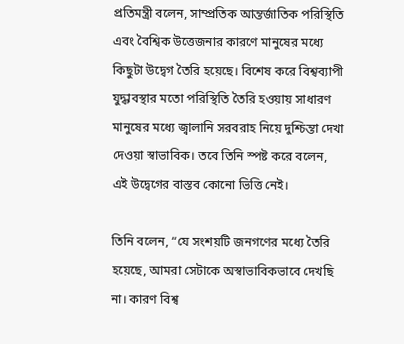প্রতিমন্ত্রী বলেন, সাম্প্রতিক আন্তর্জাতিক পরিস্থিতি এবং বৈশ্বিক উত্তেজনার কারণে মানুষের মধ্যে কিছুটা উদ্বেগ তৈরি হয়েছে। বিশেষ করে বিশ্বব্যাপী যুদ্ধাবস্থার মতো পরিস্থিতি তৈরি হওয়ায় সাধারণ মানুষের মধ্যে জ্বালানি সরবরাহ নিয়ে দুশ্চিন্তা দেখা দেওয়া স্বাভাবিক। তবে তিনি স্পষ্ট করে বলেন, এই উদ্বেগের বাস্তব কোনো ভিত্তি নেই।

তিনি বলেন, “যে সংশয়টি জনগণের মধ্যে তৈরি হয়েছে, আমরা সেটাকে অস্বাভাবিকভাবে দেখছি না। কারণ বিশ্ব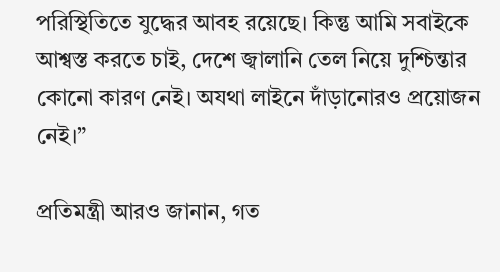পরিস্থিতিতে যুদ্ধের আবহ রয়েছে। কিন্তু আমি সবাইকে আশ্বস্ত করতে চাই, দেশে জ্বালানি তেল নিয়ে দুশ্চিন্তার কোনো কারণ নেই। অযথা লাইনে দাঁড়ানোরও প্রয়োজন নেই।”

প্রতিমন্ত্রী আরও জানান, গত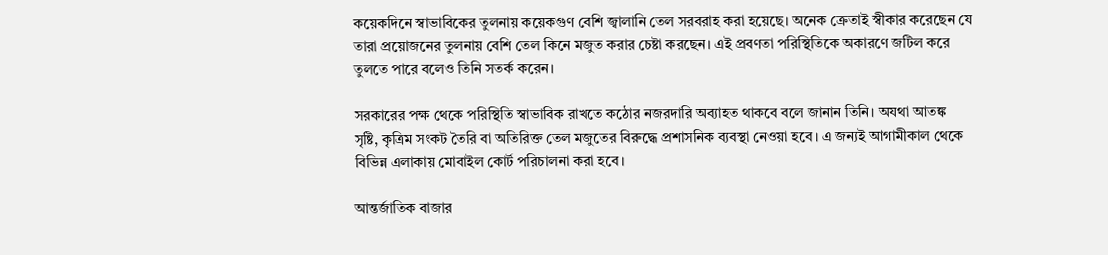কয়েকদিনে স্বাভাবিকের তুলনায় কয়েকগুণ বেশি জ্বালানি তেল সরবরাহ করা হয়েছে। অনেক ক্রেতাই স্বীকার করেছেন যে তারা প্রয়োজনের তুলনায় বেশি তেল কিনে মজুত করার চেষ্টা করছেন। এই প্রবণতা পরিস্থিতিকে অকারণে জটিল করে তুলতে পারে বলেও তিনি সতর্ক করেন।

সরকারের পক্ষ থেকে পরিস্থিতি স্বাভাবিক রাখতে কঠোর নজরদারি অব্যাহত থাকবে বলে জানান তিনি। অযথা আতঙ্ক সৃষ্টি, কৃত্রিম সংকট তৈরি বা অতিরিক্ত তেল মজুতের বিরুদ্ধে প্রশাসনিক ব্যবস্থা নেওয়া হবে। এ জন্যই আগামীকাল থেকে বিভিন্ন এলাকায় মোবাইল কোর্ট পরিচালনা করা হবে।

আন্তর্জাতিক বাজার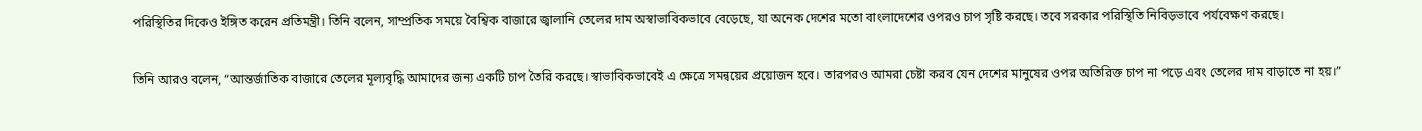পরিস্থিতির দিকেও ইঙ্গিত করেন প্রতিমন্ত্রী। তিনি বলেন, সাম্প্রতিক সময়ে বৈশ্বিক বাজারে জ্বালানি তেলের দাম অস্বাভাবিকভাবে বেড়েছে, যা অনেক দেশের মতো বাংলাদেশের ওপরও চাপ সৃষ্টি করছে। তবে সরকার পরিস্থিতি নিবিড়ভাবে পর্যবেক্ষণ করছে।

তিনি আরও বলেন, “আন্তর্জাতিক বাজারে তেলের মূল্যবৃদ্ধি আমাদের জন্য একটি চাপ তৈরি করছে। স্বাভাবিকভাবেই এ ক্ষেত্রে সমন্বয়ের প্রয়োজন হবে। তারপরও আমরা চেষ্টা করব যেন দেশের মানুষের ওপর অতিরিক্ত চাপ না পড়ে এবং তেলের দাম বাড়াতে না হয়।”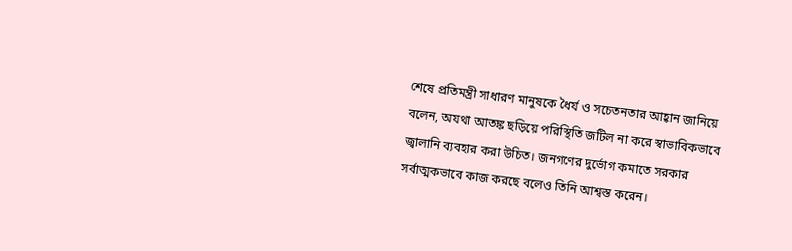শেষে প্রতিমন্ত্রী সাধারণ মানুষকে ধৈর্য ও সচেতনতার আহ্বান জানিয়ে বলেন, অযথা আতঙ্ক ছড়িয়ে পরিস্থিতি জটিল না করে স্বাভাবিকভাবে জ্বালানি ব্যবহার করা উচিত। জনগণের দুর্ভোগ কমাতে সরকার সর্বাত্মকভাবে কাজ করছে বলেও তিনি আশ্বস্ত করেন।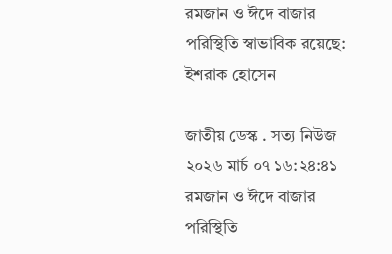রমজান ও ঈদে বাজার পরিস্থিতি স্বাভাবিক রয়েছে: ইশরাক হোসেন

জাতীয় ডেস্ক . সত্য নিউজ
২০২৬ মার্চ ০৭ ১৬:২৪:৪১
রমজান ও ঈদে বাজার পরিস্থিতি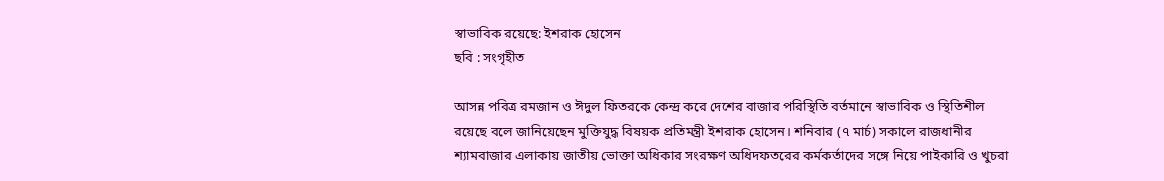স্বাভাবিক রয়েছে: ইশরাক হোসেন
ছবি : সংগৃহীত

আসন্ন পবিত্র রমজান ও ঈদুল ফিতরকে কেন্দ্র করে দেশের বাজার পরিস্থিতি বর্তমানে স্বাভাবিক ও স্থিতিশীল রয়েছে বলে জানিয়েছেন মুক্তিযুদ্ধ বিষয়ক প্রতিমন্ত্রী ইশরাক হোসেন। শনিবার (৭ মার্চ) সকালে রাজধানীর শ্যামবাজার এলাকায় জাতীয় ভোক্তা অধিকার সংরক্ষণ অধিদফতরের কর্মকর্তাদের সঙ্গে নিয়ে পাইকারি ও খুচরা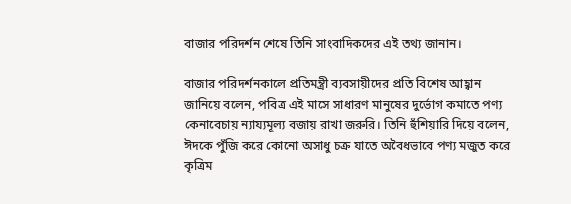বাজার পরিদর্শন শেষে তিনি সাংবাদিকদের এই তথ্য জানান।

বাজার পরিদর্শনকালে প্রতিমন্ত্রী ব্যবসায়ীদের প্রতি বিশেষ আহ্বান জানিয়ে বলেন, পবিত্র এই মাসে সাধারণ মানুষের দুর্ভোগ কমাতে পণ্য কেনাবেচায় ন্যায্যমূল্য বজায় রাখা জরুরি। তিনি হুঁশিয়ারি দিয়ে বলেন, ঈদকে পুঁজি করে কোনো অসাধু চক্র যাতে অবৈধভাবে পণ্য মজুত করে কৃত্রিম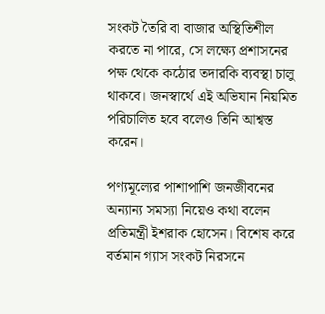সংকট তৈরি বা বাজার অস্থিতিশীল করতে না পারে, সে লক্ষ্যে প্রশাসনের পক্ষ থেকে কঠোর তদারকি ব্যবস্থা চালু থাকবে। জনস্বার্থে এই অভিযান নিয়মিত পরিচালিত হবে বলেও তিনি আশ্বস্ত করেন।

পণ্যমূল্যের পাশাপাশি জনজীবনের অন্যান্য সমস্যা নিয়েও কথা বলেন প্রতিমন্ত্রী ইশরাক হোসেন। বিশেষ করে বর্তমান গ্যাস সংকট নিরসনে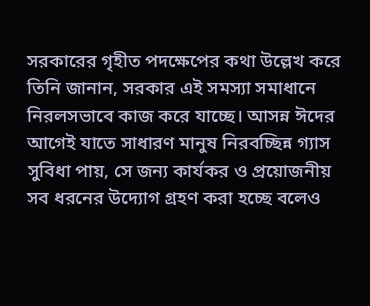সরকারের গৃহীত পদক্ষেপের কথা উল্লেখ করে তিনি জানান, সরকার এই সমস্যা সমাধানে নিরলসভাবে কাজ করে যাচ্ছে। আসন্ন ঈদের আগেই যাতে সাধারণ মানুষ নিরবচ্ছিন্ন গ্যাস সুবিধা পায়, সে জন্য কার্যকর ও প্রয়োজনীয় সব ধরনের উদ্যোগ গ্রহণ করা হচ্ছে বলেও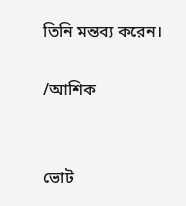তিনি মন্তব্য করেন।

/আশিক


ভোট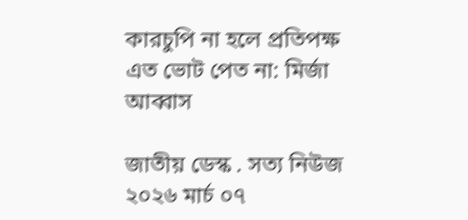কারচুপি না হলে প্রতিপক্ষ এত ভোট পেত না: মির্জা আব্বাস

জাতীয় ডেস্ক . সত্য নিউজ
২০২৬ মার্চ ০৭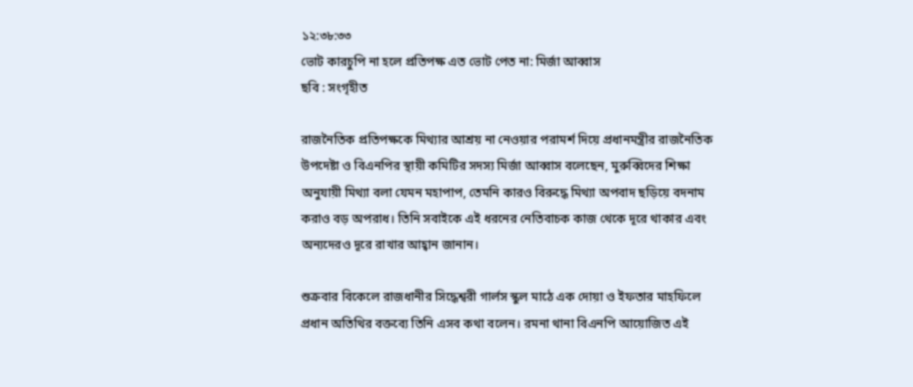১২:৩৮:৩৩
ভোট কারচুপি না হলে প্রতিপক্ষ এত ভোট পেত না: মির্জা আব্বাস
ছবি : সংগৃহীত

রাজনৈতিক প্রতিপক্ষকে মিথ্যার আশ্রয় না নেওয়ার পরামর্শ দিয়ে প্রধানমন্ত্রীর রাজনৈতিক উপদেষ্টা ও বিএনপির স্থায়ী কমিটির সদস্য মির্জা আব্বাস বলেছেন, মুরুব্বিদের শিক্ষা অনুযায়ী মিথ্যা বলা যেমন মহাপাপ, তেমনি কারও বিরুদ্ধে মিথ্যা অপবাদ ছড়িয়ে বদনাম করাও বড় অপরাধ। তিনি সবাইকে এই ধরনের নেতিবাচক কাজ থেকে দূরে থাকার এবং অন্যদেরও দূরে রাখার আহ্বান জানান।

শুক্রবার বিকেলে রাজধানীর সিদ্ধেশ্বরী গার্লস স্কুল মাঠে এক দোয়া ও ইফতার মাহফিলে প্রধান অতিথির বক্তব্যে তিনি এসব কথা বলেন। রমনা থানা বিএনপি আয়োজিত এই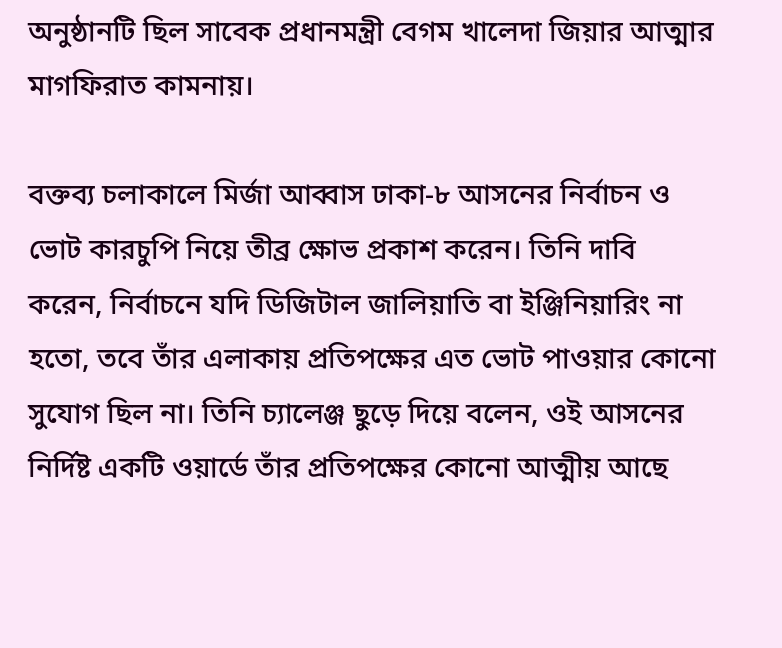অনুষ্ঠানটি ছিল সাবেক প্রধানমন্ত্রী বেগম খালেদা জিয়ার আত্মার মাগফিরাত কামনায়।

বক্তব্য চলাকালে মির্জা আব্বাস ঢাকা-৮ আসনের নির্বাচন ও ভোট কারচুপি নিয়ে তীব্র ক্ষোভ প্রকাশ করেন। তিনি দাবি করেন, নির্বাচনে যদি ডিজিটাল জালিয়াতি বা ইঞ্জিনিয়ারিং না হতো, তবে তাঁর এলাকায় প্রতিপক্ষের এত ভোট পাওয়ার কোনো সুযোগ ছিল না। তিনি চ্যালেঞ্জ ছুড়ে দিয়ে বলেন, ওই আসনের নির্দিষ্ট একটি ওয়ার্ডে তাঁর প্রতিপক্ষের কোনো আত্মীয় আছে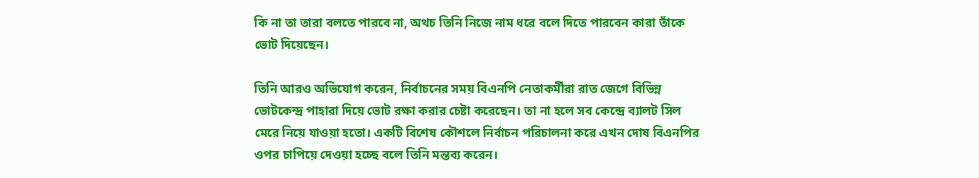কি না তা তারা বলতে পারবে না, অথচ তিনি নিজে নাম ধরে বলে দিতে পারবেন কারা তাঁকে ভোট দিয়েছেন।

তিনি আরও অভিযোগ করেন, নির্বাচনের সময় বিএনপি নেতাকর্মীরা রাত জেগে বিভিন্ন ভোটকেন্দ্র পাহারা দিয়ে ভোট রক্ষা করার চেষ্টা করেছেন। তা না হলে সব কেন্দ্রে ব্যালট সিল মেরে নিয়ে যাওয়া হতো। একটি বিশেষ কৌশলে নির্বাচন পরিচালনা করে এখন দোষ বিএনপির ওপর চাপিয়ে দেওয়া হচ্ছে বলে তিনি মন্তব্য করেন।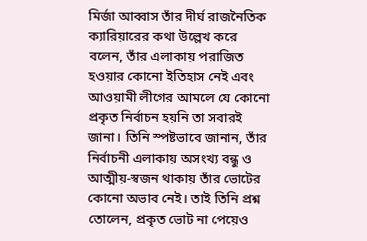মির্জা আব্বাস তাঁর দীর্ঘ রাজনৈতিক ক্যারিয়ারের কথা উল্লেখ করে বলেন, তাঁর এলাকায় পরাজিত হওয়ার কোনো ইতিহাস নেই এবং আওয়ামী লীগের আমলে যে কোনো প্রকৃত নির্বাচন হয়নি তা সবারই জানা। তিনি স্পষ্টভাবে জানান, তাঁর নির্বাচনী এলাকায় অসংখ্য বন্ধু ও আত্মীয়-স্বজন থাকায় তাঁর ভোটের কোনো অভাব নেই। তাই তিনি প্রশ্ন তোলেন, প্রকৃত ভোট না পেয়েও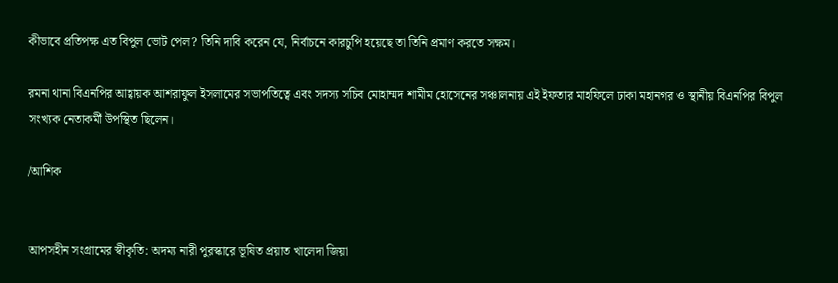কীভাবে প্রতিপক্ষ এত বিপুল ভোট পেল? তিনি দাবি করেন যে, নির্বাচনে কারচুপি হয়েছে তা তিনি প্রমাণ করতে সক্ষম।

রমনা থানা বিএনপির আহ্বায়ক আশরাফুল ইসলামের সভাপতিত্বে এবং সদস্য সচিব মোহাম্মদ শামীম হোসেনের সঞ্চালনায় এই ইফতার মাহফিলে ঢাকা মহানগর ও স্থানীয় বিএনপির বিপুল সংখ্যক নেতাকর্মী উপস্থিত ছিলেন।

/আশিক


আপসহীন সংগ্রামের স্বীকৃতি: অদম্য নারী পুরস্কারে ভূষিত প্রয়াত খালেদা জিয়া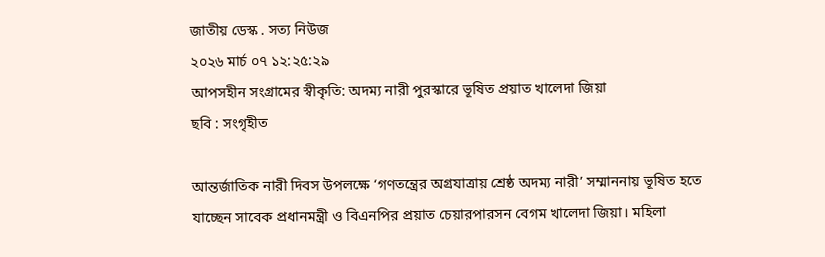জাতীয় ডেস্ক . সত্য নিউজ
২০২৬ মার্চ ০৭ ১২:২৫:২৯
আপসহীন সংগ্রামের স্বীকৃতি: অদম্য নারী পুরস্কারে ভূষিত প্রয়াত খালেদা জিয়া
ছবি : সংগৃহীত

আন্তর্জাতিক নারী দিবস উপলক্ষে ‘গণতন্ত্রের অগ্রযাত্রায় শ্রেষ্ঠ অদম্য নারী’ সম্মাননায় ভূষিত হতে যাচ্ছেন সাবেক প্রধানমন্ত্রী ও বিএনপির প্রয়াত চেয়ারপারসন বেগম খালেদা জিয়া। মহিলা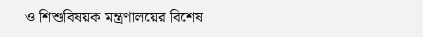ও শিশুবিষয়ক মন্ত্রণালয়ের বিশেষ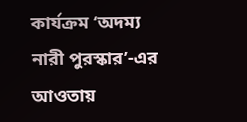কার্যক্রম ‘অদম্য নারী পুরস্কার’-এর আওতায়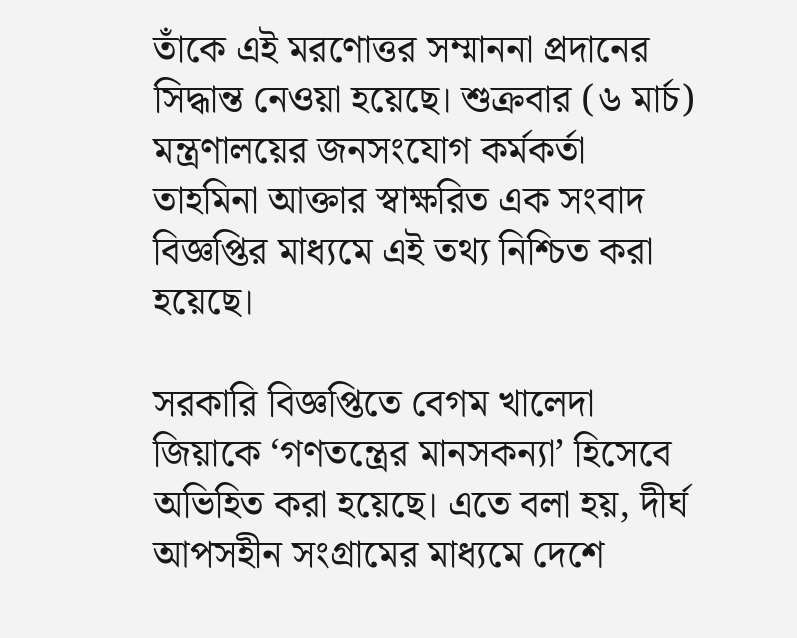তাঁকে এই মরণোত্তর সম্মাননা প্রদানের সিদ্ধান্ত নেওয়া হয়েছে। শুক্রবার (৬ মার্চ) মন্ত্রণালয়ের জনসংযোগ কর্মকর্তা তাহমিনা আক্তার স্বাক্ষরিত এক সংবাদ বিজ্ঞপ্তির মাধ্যমে এই তথ্য নিশ্চিত করা হয়েছে।

সরকারি বিজ্ঞপ্তিতে বেগম খালেদা জিয়াকে ‘গণতন্ত্রের মানসকন্যা’ হিসেবে অভিহিত করা হয়েছে। এতে বলা হয়, দীর্ঘ আপসহীন সংগ্রামের মাধ্যমে দেশে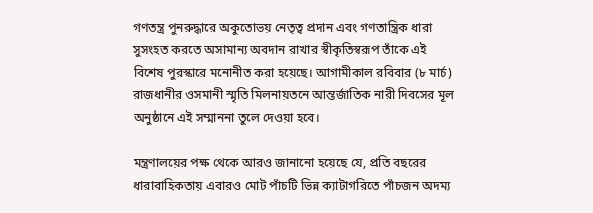গণতন্ত্র পুনরুদ্ধারে অকুতোভয় নেতৃত্ব প্রদান এবং গণতান্ত্রিক ধারা সুসংহত করতে অসামান্য অবদান রাখার স্বীকৃতিস্বরূপ তাঁকে এই বিশেষ পুরস্কারে মনোনীত করা হয়েছে। আগামীকাল রবিবার (৮ মার্চ) রাজধানীর ওসমানী স্মৃতি মিলনায়তনে আন্তর্জাতিক নারী দিবসের মূল অনুষ্ঠানে এই সম্মাননা তুলে দেওয়া হবে।

মন্ত্রণালয়ের পক্ষ থেকে আরও জানানো হয়েছে যে, প্রতি বছরের ধারাবাহিকতায় এবারও মোট পাঁচটি ভিন্ন ক্যাটাগরিতে পাঁচজন অদম্য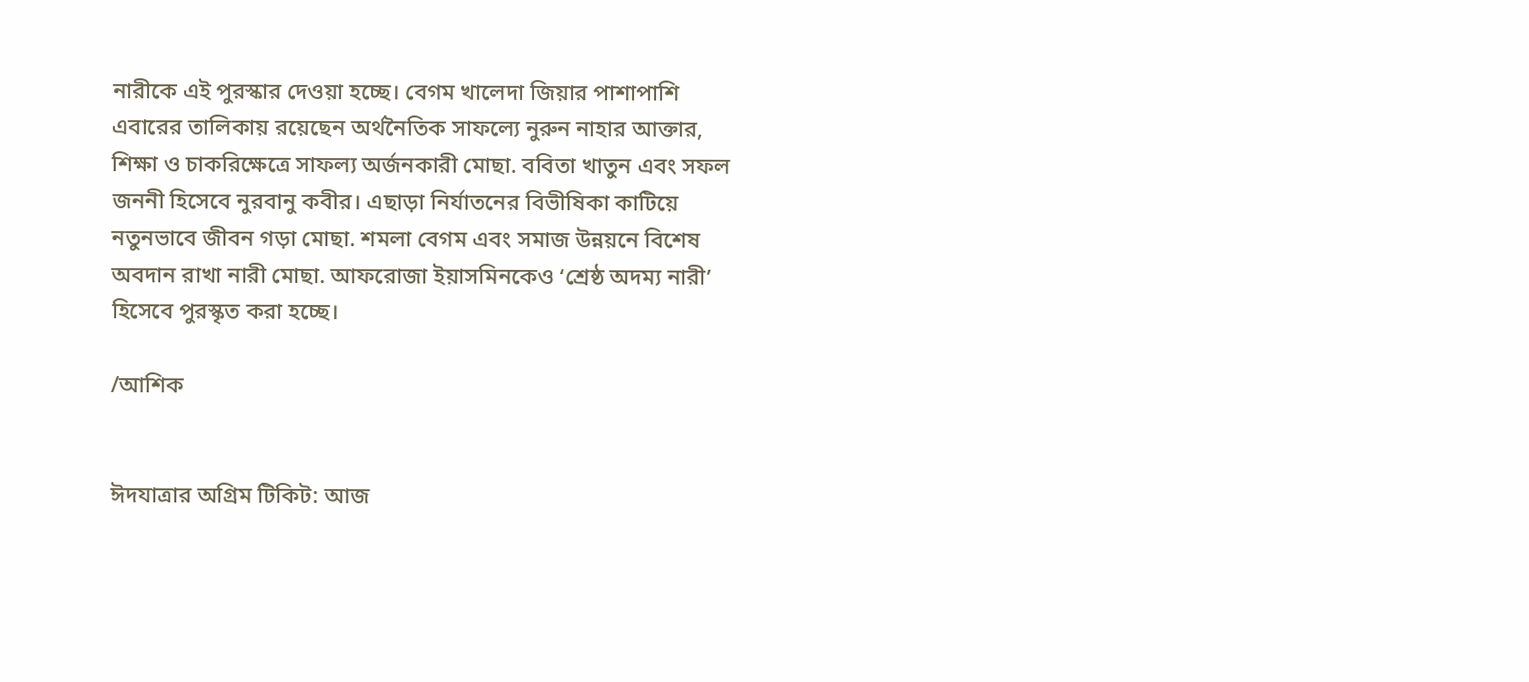নারীকে এই পুরস্কার দেওয়া হচ্ছে। বেগম খালেদা জিয়ার পাশাপাশি এবারের তালিকায় রয়েছেন অর্থনৈতিক সাফল্যে নুরুন নাহার আক্তার, শিক্ষা ও চাকরিক্ষেত্রে সাফল্য অর্জনকারী মোছা. ববিতা খাতুন এবং সফল জননী হিসেবে নুরবানু কবীর। এছাড়া নির্যাতনের বিভীষিকা কাটিয়ে নতুনভাবে জীবন গড়া মোছা. শমলা বেগম এবং সমাজ উন্নয়নে বিশেষ অবদান রাখা নারী মোছা. আফরোজা ইয়াসমিনকেও ‘শ্রেষ্ঠ অদম্য নারী’ হিসেবে পুরস্কৃত করা হচ্ছে।

/আশিক


ঈদযাত্রার অগ্রিম টিকিট: আজ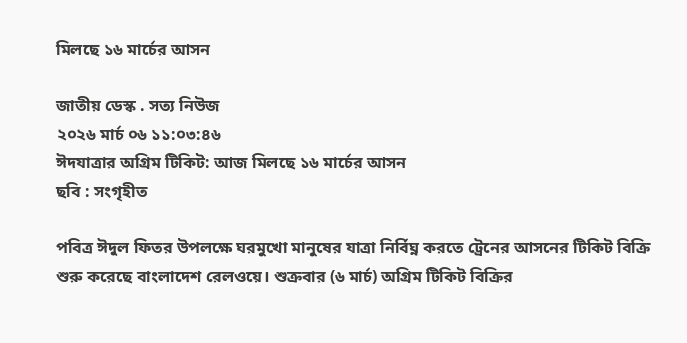মিলছে ১৬ মার্চের আসন

জাতীয় ডেস্ক . সত্য নিউজ
২০২৬ মার্চ ০৬ ১১:০৩:৪৬
ঈদযাত্রার অগ্রিম টিকিট: আজ মিলছে ১৬ মার্চের আসন
ছবি : সংগৃহীত

পবিত্র ঈদুল ফিতর উপলক্ষে ঘরমুখো মানুষের যাত্রা নির্বিঘ্ন করতে ট্রেনের আসনের টিকিট বিক্রি শুরু করেছে বাংলাদেশ রেলওয়ে। শুক্রবার (৬ মার্চ) অগ্রিম টিকিট বিক্রির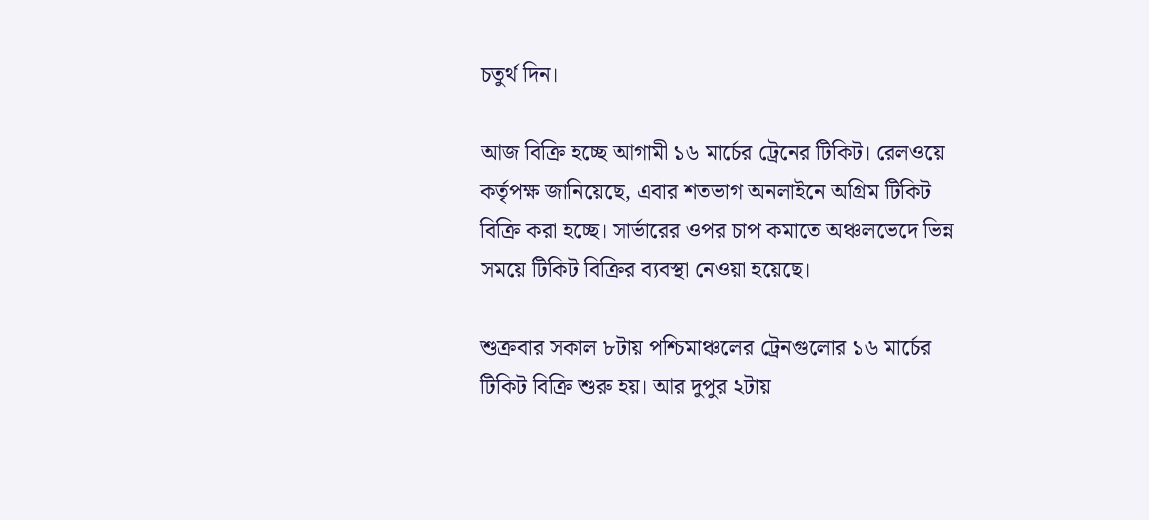চতুর্থ দিন।

আজ বিক্রি হচ্ছে আগামী ১৬ মার্চের ট্রেনের টিকিট। রেলওয়ে কর্তৃপক্ষ জানিয়েছে, এবার শতভাগ অনলাইনে অগ্রিম টিকিট বিক্রি করা হচ্ছে। সার্ভারের ওপর চাপ কমাতে অঞ্চলভেদে ভিন্ন সময়ে টিকিট বিক্রির ব্যবস্থা নেওয়া হয়েছে।

শুক্রবার সকাল ৮টায় পশ্চিমাঞ্চলের ট্রেনগুলোর ১৬ মার্চের টিকিট বিক্রি শুরু হয়। আর দুপুর ২টায়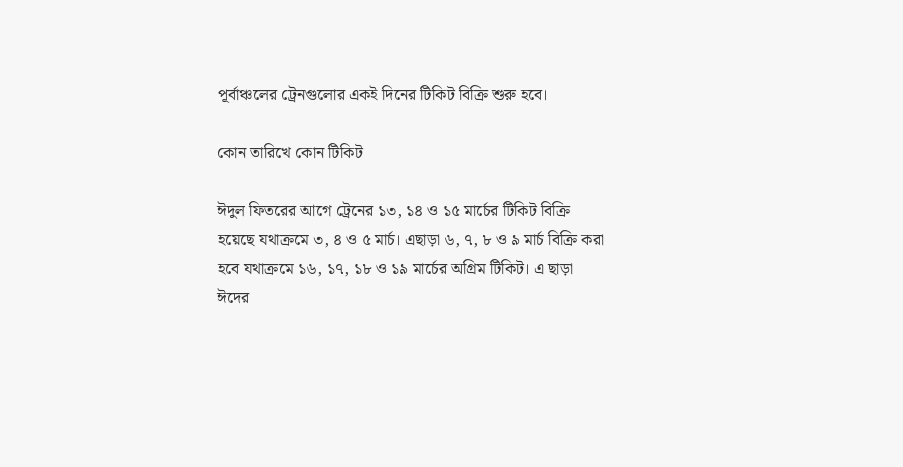পূর্বাঞ্চলের ট্রেনগুলোর একই দিনের টিকিট বিক্রি শুরু হবে।

কোন তারিখে কোন টিকিট

ঈদুল ফিতরের আগে ট্রেনের ১৩, ১৪ ও ১৫ মার্চের টিকিট বিক্রি হয়েছে যথাক্রমে ৩, ৪ ও ৫ মার্চ। এছাড়া ৬, ৭, ৮ ও ৯ মার্চ বিক্রি করা হবে যথাক্রমে ১৬, ১৭, ১৮ ও ১৯ মার্চের অগ্রিম টিকিট। এ ছাড়া ঈদের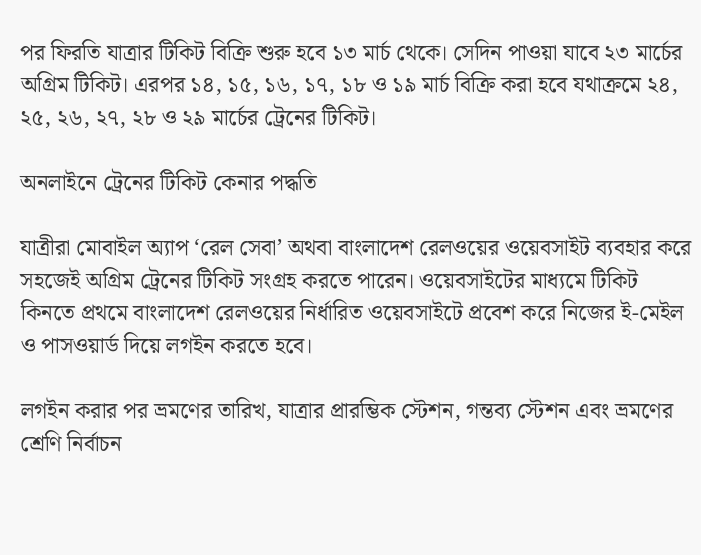পর ফিরতি যাত্রার টিকিট বিক্রি শুরু হবে ১৩ মার্চ থেকে। সেদিন পাওয়া যাবে ২৩ মার্চের অগ্রিম টিকিট। এরপর ১৪, ১৫, ১৬, ১৭, ১৮ ও ১৯ মার্চ বিক্রি করা হবে যথাক্রমে ২৪, ২৫, ২৬, ২৭, ২৮ ও ২৯ মার্চের ট্রেনের টিকিট।

অনলাইনে ট্রেনের টিকিট কেনার পদ্ধতি

যাত্রীরা মোবাইল অ্যাপ ‘রেল সেবা’ অথবা বাংলাদেশ রেলওয়ের ওয়েবসাইট ব্যবহার করে সহজেই অগ্রিম ট্রেনের টিকিট সংগ্রহ করতে পারেন। ওয়েবসাইটের মাধ্যমে টিকিট কিনতে প্রথমে বাংলাদেশ রেলওয়ের নির্ধারিত ওয়েবসাইটে প্রবেশ করে নিজের ই-মেইল ও পাসওয়ার্ড দিয়ে লগইন করতে হবে।

লগইন করার পর ভ্রমণের তারিখ, যাত্রার প্রারম্ভিক স্টেশন, গন্তব্য স্টেশন এবং ভ্রমণের শ্রেণি নির্বাচন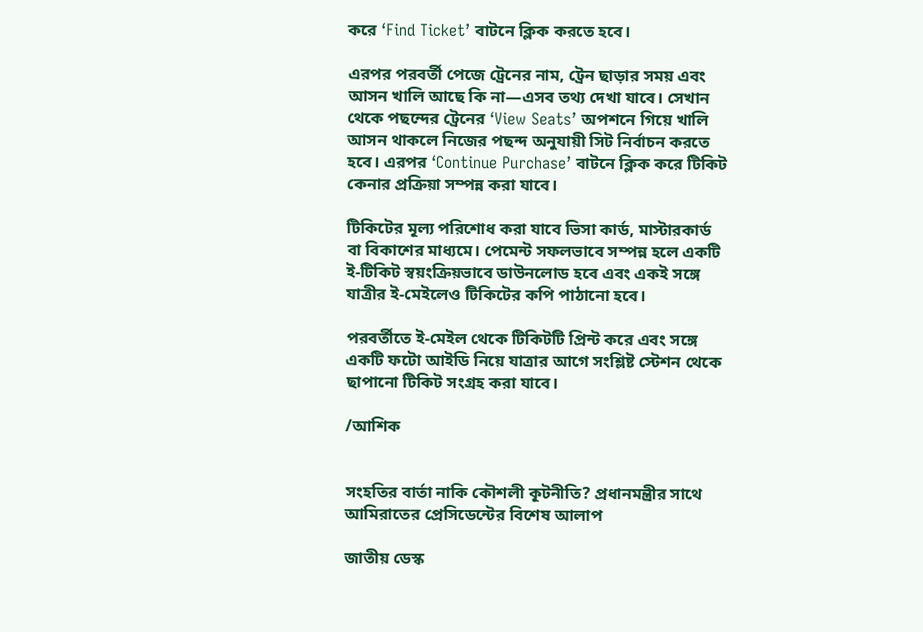করে ‘Find Ticket’ বাটনে ক্লিক করতে হবে।

এরপর পরবর্তী পেজে ট্রেনের নাম, ট্রেন ছাড়ার সময় এবং আসন খালি আছে কি না—এসব তথ্য দেখা যাবে। সেখান থেকে পছন্দের ট্রেনের ‘View Seats’ অপশনে গিয়ে খালি আসন থাকলে নিজের পছন্দ অনুযায়ী সিট নির্বাচন করতে হবে। এরপর ‘Continue Purchase’ বাটনে ক্লিক করে টিকিট কেনার প্রক্রিয়া সম্পন্ন করা যাবে।

টিকিটের মূল্য পরিশোধ করা যাবে ভিসা কার্ড, মাস্টারকার্ড বা বিকাশের মাধ্যমে। পেমেন্ট সফলভাবে সম্পন্ন হলে একটি ই-টিকিট স্বয়ংক্রিয়ভাবে ডাউনলোড হবে এবং একই সঙ্গে যাত্রীর ই-মেইলেও টিকিটের কপি পাঠানো হবে।

পরবর্তীতে ই-মেইল থেকে টিকিটটি প্রিন্ট করে এবং সঙ্গে একটি ফটো আইডি নিয়ে যাত্রার আগে সংশ্লিষ্ট স্টেশন থেকে ছাপানো টিকিট সংগ্রহ করা যাবে।

/আশিক


সংহতির বার্তা নাকি কৌশলী কূটনীতি? প্রধানমন্ত্রীর সাথে আমিরাতের প্রেসিডেন্টের বিশেষ আলাপ

জাতীয় ডেস্ক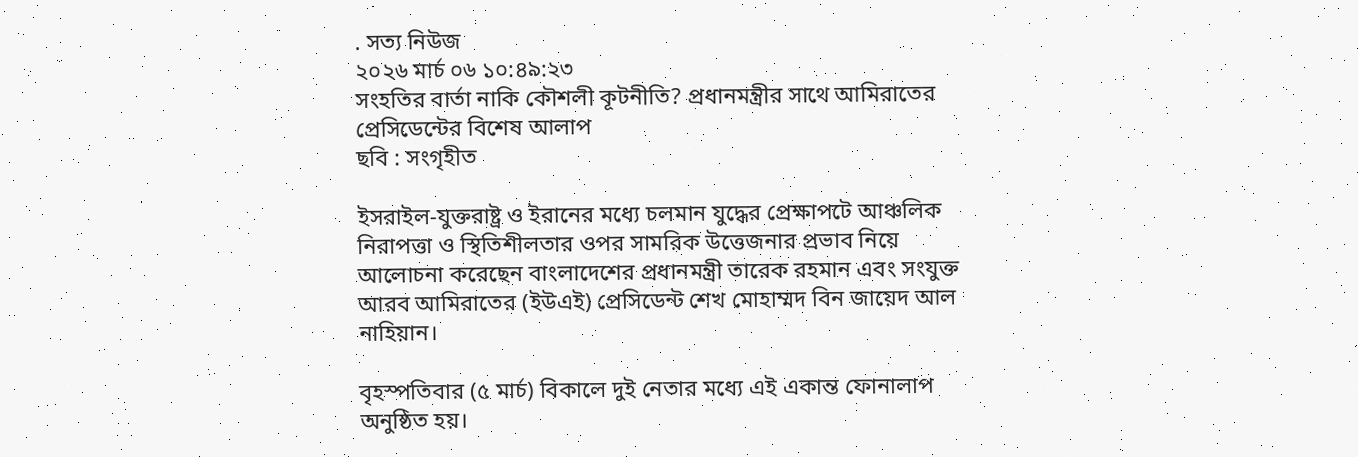. সত্য নিউজ
২০২৬ মার্চ ০৬ ১০:৪৯:২৩
সংহতির বার্তা নাকি কৌশলী কূটনীতি? প্রধানমন্ত্রীর সাথে আমিরাতের প্রেসিডেন্টের বিশেষ আলাপ
ছবি : সংগৃহীত

ইসরাইল-যুক্তরাষ্ট্র ও ইরানের মধ্যে চলমান যুদ্ধের প্রেক্ষাপটে আঞ্চলিক নিরাপত্তা ও স্থিতিশীলতার ওপর সামরিক উত্তেজনার প্রভাব নিয়ে আলোচনা করেছেন বাংলাদেশের প্রধানমন্ত্রী তারেক রহমান এবং সংযুক্ত আরব আমিরাতের (ইউএই) প্রেসিডেন্ট শেখ মোহাম্মদ বিন জায়েদ আল নাহিয়ান।

বৃহস্পতিবার (৫ মার্চ) বিকালে দুই নেতার মধ্যে এই একান্ত ফোনালাপ অনুষ্ঠিত হয়।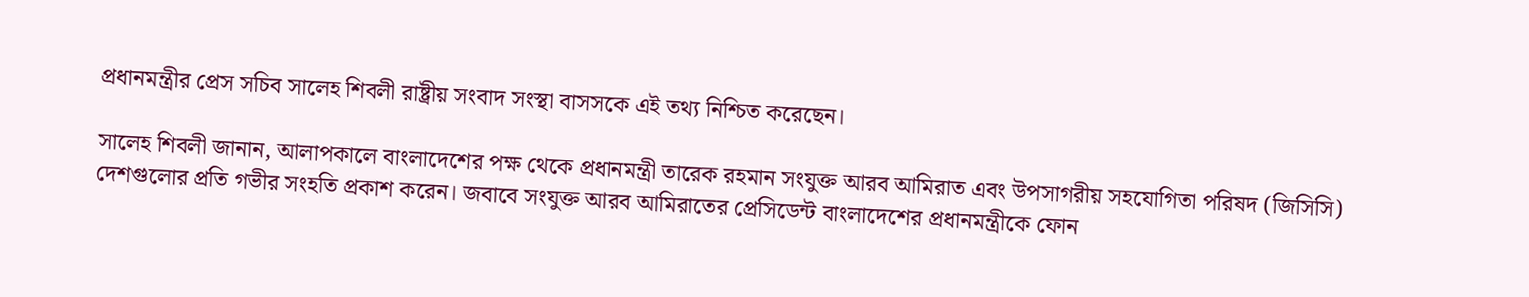প্রধানমন্ত্রীর প্রেস সচিব সালেহ শিবলী রাষ্ট্রীয় সংবাদ সংস্থা বাসসকে এই তথ্য নিশ্চিত করেছেন।

সালেহ শিবলী জানান, আলাপকালে বাংলাদেশের পক্ষ থেকে প্রধানমন্ত্রী তারেক রহমান সংযুক্ত আরব আমিরাত এবং উপসাগরীয় সহযোগিতা পরিষদ (জিসিসি) দেশগুলোর প্রতি গভীর সংহতি প্রকাশ করেন। জবাবে সংযুক্ত আরব আমিরাতের প্রেসিডেন্ট বাংলাদেশের প্রধানমন্ত্রীকে ফোন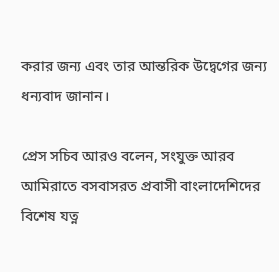করার জন্য এবং তার আন্তরিক উদ্বেগের জন্য ধন্যবাদ জানান।

প্রেস সচিব আরও বলেন, সংযুক্ত আরব আমিরাতে বসবাসরত প্রবাসী বাংলাদেশিদের বিশেষ যত্ন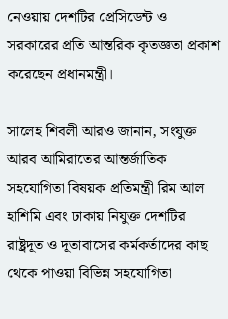নেওয়ায় দেশটির প্রেসিডেন্ট ও সরকারের প্রতি আন্তরিক কৃতজ্ঞতা প্রকাশ করেছেন প্রধানমন্ত্রী।

সালেহ শিবলী আরও জানান, সংযুক্ত আরব আমিরাতের আন্তর্জাতিক সহযোগিতা বিষয়ক প্রতিমন্ত্রী রিম আল হাশিমি এবং ঢাকায় নিযুক্ত দেশটির রাষ্ট্রদূত ও দূতাবাসের কর্মকর্তাদের কাছ থেকে পাওয়া বিভিন্ন সহযোগিতা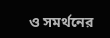ও সমর্থনের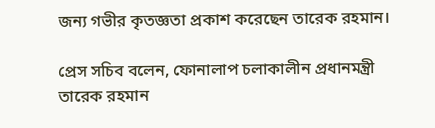জন্য গভীর কৃতজ্ঞতা প্রকাশ করেছেন তারেক রহমান।

প্রেস সচিব বলেন, ফোনালাপ চলাকালীন প্রধানমন্ত্রী তারেক রহমান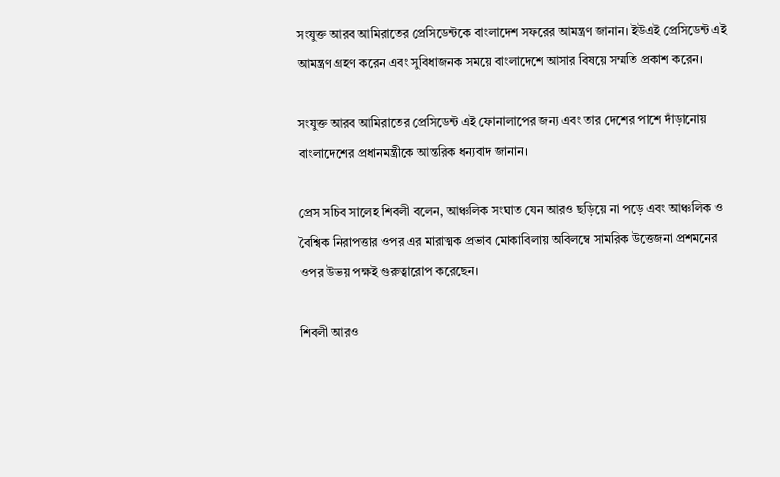সংযুক্ত আরব আমিরাতের প্রেসিডেন্টকে বাংলাদেশ সফরের আমন্ত্রণ জানান। ইউএই প্রেসিডেন্ট এই আমন্ত্রণ গ্রহণ করেন এবং সুবিধাজনক সময়ে বাংলাদেশে আসার বিষয়ে সম্মতি প্রকাশ করেন।

সংযুক্ত আরব আমিরাতের প্রেসিডেন্ট এই ফোনালাপের জন্য এবং তার দেশের পাশে দাঁড়ানোয় বাংলাদেশের প্রধানমন্ত্রীকে আন্তরিক ধন্যবাদ জানান।

প্রেস সচিব সালেহ শিবলী বলেন, আঞ্চলিক সংঘাত যেন আরও ছড়িয়ে না পড়ে এবং আঞ্চলিক ও বৈশ্বিক নিরাপত্তার ওপর এর মারাত্মক প্রভাব মোকাবিলায় অবিলম্বে সামরিক উত্তেজনা প্রশমনের ওপর উভয় পক্ষই গুরুত্বারোপ করেছেন।

শিবলী আরও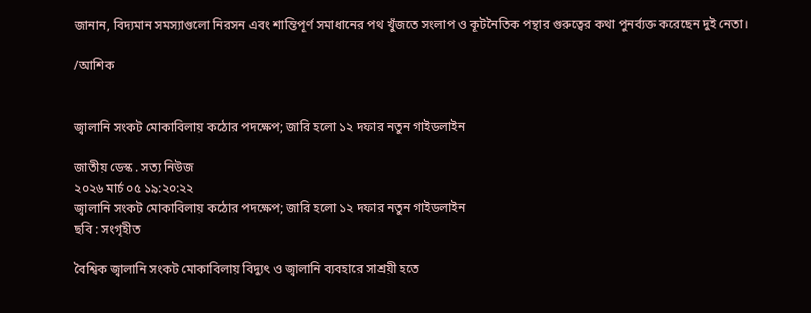জানান, বিদ্যমান সমস্যাগুলো নিরসন এবং শান্তিপূর্ণ সমাধানের পথ খুঁজতে সংলাপ ও কূটনৈতিক পন্থার গুরুত্বের কথা পুনর্ব্যক্ত করেছেন দুই নেতা।

/আশিক


জ্বালানি সংকট মোকাবিলায় কঠোর পদক্ষেপ; জারি হলো ১২ দফার নতুন গাইডলাইন

জাতীয় ডেস্ক . সত্য নিউজ
২০২৬ মার্চ ০৫ ১৯:২০:২২
জ্বালানি সংকট মোকাবিলায় কঠোর পদক্ষেপ; জারি হলো ১২ দফার নতুন গাইডলাইন
ছবি : সংগৃহীত

বৈশ্বিক জ্বালানি সংকট মোকাবিলায় বিদ্যুৎ ও জ্বালানি ব্যবহারে সাশ্রয়ী হতে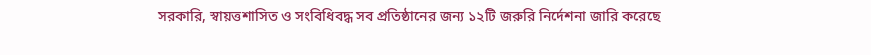সরকারি, স্বায়ত্তশাসিত ও সংবিধিবদ্ধ সব প্রতিষ্ঠানের জন্য ১২টি জরুরি নির্দেশনা জারি করেছে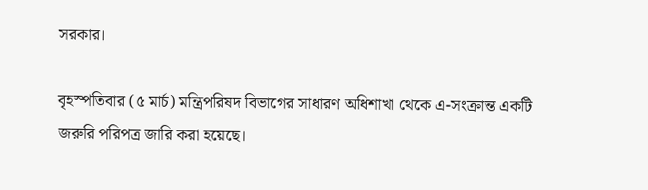সরকার।

বৃহস্পতিবার (৫ মার্চ) মন্ত্রিপরিষদ বিভাগের সাধারণ অধিশাখা থেকে এ-সংক্রান্ত একটি জরুরি পরিপত্র জারি করা হয়েছে।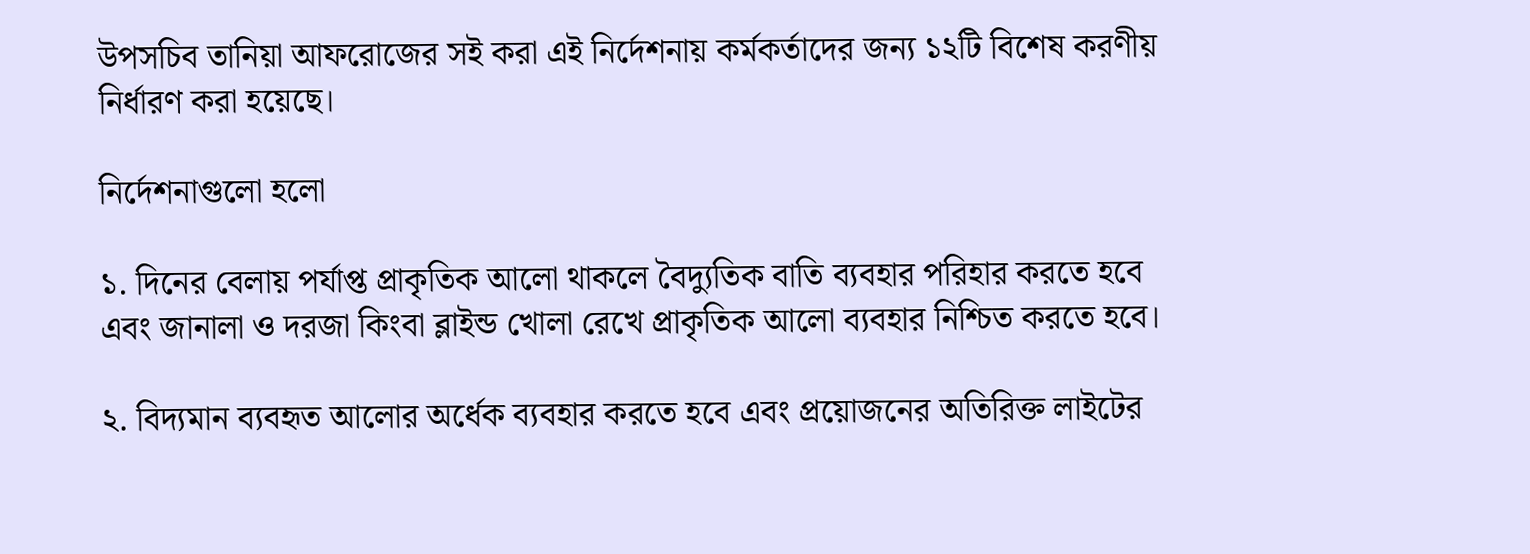উপসচিব তানিয়া আফরোজের সই করা এই নির্দেশনায় কর্মকর্তাদের জন্য ১২টি বিশেষ করণীয় নির্ধারণ করা হয়েছে।

নির্দেশনাগুলো হলো

১. দিনের বেলায় পর্যাপ্ত প্রাকৃতিক আলো থাকলে বৈদ্যুতিক বাতি ব্যবহার পরিহার করতে হবে এবং জানালা ও দরজা কিংবা ব্লাইন্ড খোলা রেখে প্রাকৃতিক আলো ব্যবহার নিশ্চিত করতে হবে।

২. বিদ্যমান ব্যবহৃত আলোর অর্ধেক ব্যবহার করতে হবে এবং প্রয়োজনের অতিরিক্ত লাইটের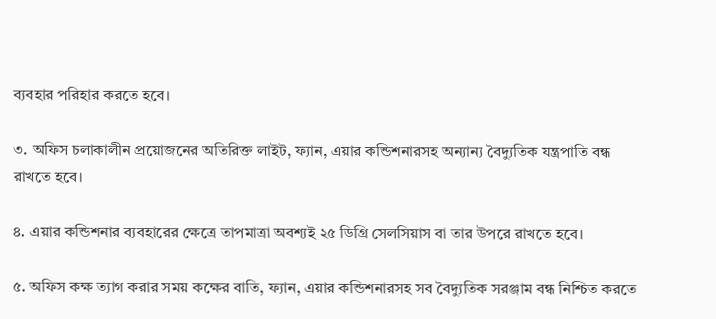ব্যবহার পরিহার করতে হবে।

৩. অফিস চলাকালীন প্রয়োজনের অতিরিক্ত লাইট, ফ্যান, এয়ার কন্ডিশনারসহ অন্যান্য বৈদ্যুতিক যন্ত্রপাতি বন্ধ রাখতে হবে।

৪. এয়ার কন্ডিশনার ব্যবহারের ক্ষেত্রে তাপমাত্রা অবশ্যই ২৫ ডিগ্রি সেলসিয়াস বা তার উপরে রাখতে হবে।

৫. অফিস কক্ষ ত্যাগ করার সময় কক্ষের বাতি, ফ্যান, এয়ার কন্ডিশনারসহ সব বৈদ্যুতিক সরঞ্জাম বন্ধ নিশ্চিত করতে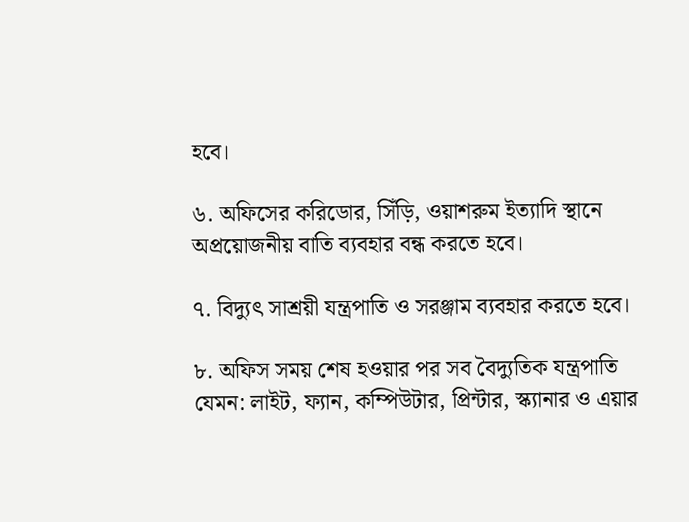হবে।

৬. অফিসের করিডোর, সিঁড়ি, ওয়াশরুম ইত্যাদি স্থানে অপ্রয়োজনীয় বাতি ব্যবহার বন্ধ করতে হবে।

৭. বিদ্যুৎ সাশ্রয়ী যন্ত্রপাতি ও সরঞ্জাম ব্যবহার করতে হবে।

৮. অফিস সময় শেষ হওয়ার পর সব বৈদ্যুতিক যন্ত্রপাতি যেমন: লাইট, ফ্যান, কম্পিউটার, প্রিন্টার, স্ক্যানার ও এয়ার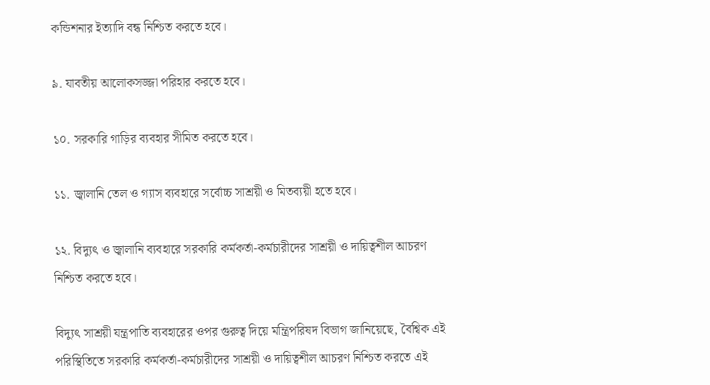কন্ডিশনার ইত্যাদি বন্ধ নিশ্চিত করতে হবে।

৯. যাবতীয় আলোকসজ্জা পরিহার করতে হবে।

১০. সরকারি গাড়ির ব্যবহার সীমিত করতে হবে।

১১. জ্বালানি তেল ও গ্যাস ব্যবহারে সর্বোচ্চ সাশ্রয়ী ও মিতব্যয়ী হতে হবে।

১২. বিদ্যুৎ ও জ্বালানি ব্যবহারে সরকারি কর্মকর্তা-কর্মচারীদের সাশ্রয়ী ও দায়িত্বশীল আচরণ নিশ্চিত করতে হবে।

বিদ্যুৎ সাশ্রয়ী যন্ত্রপাতি ব্যবহারের ওপর গুরুত্ব দিয়ে মন্ত্রিপরিষদ বিভাগ জানিয়েছে, বৈশ্বিক এই পরিস্থিতিতে সরকারি কর্মকর্তা-কর্মচারীদের সাশ্রয়ী ও দায়িত্বশীল আচরণ নিশ্চিত করতে এই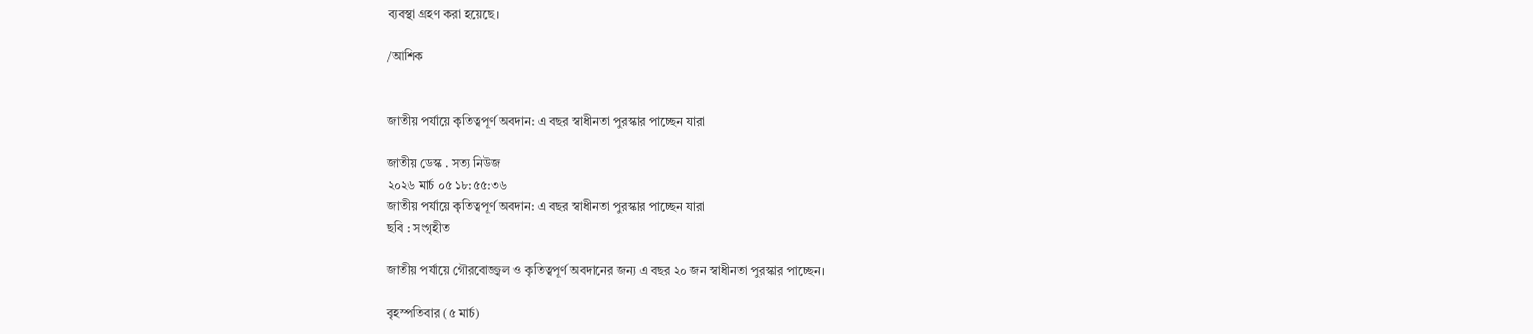ব্যবস্থা গ্রহণ করা হয়েছে।

/আশিক


জাতীয় পর্যায়ে কৃতিত্বপূর্ণ অবদান: এ বছর স্বাধীনতা পুরস্কার পাচ্ছেন যারা

জাতীয় ডেস্ক . সত্য নিউজ
২০২৬ মার্চ ০৫ ১৮:৫৫:৩৬
জাতীয় পর্যায়ে কৃতিত্বপূর্ণ অবদান: এ বছর স্বাধীনতা পুরস্কার পাচ্ছেন যারা
ছবি : সংগৃহীত

জাতীয় পর্যায়ে গৌরবোজ্জ্বল ও কৃতিত্বপূর্ণ অবদানের জন্য এ বছর ২০ জন স্বাধীনতা পুরস্কার পাচ্ছেন।

বৃহস্পতিবার (৫ মার্চ)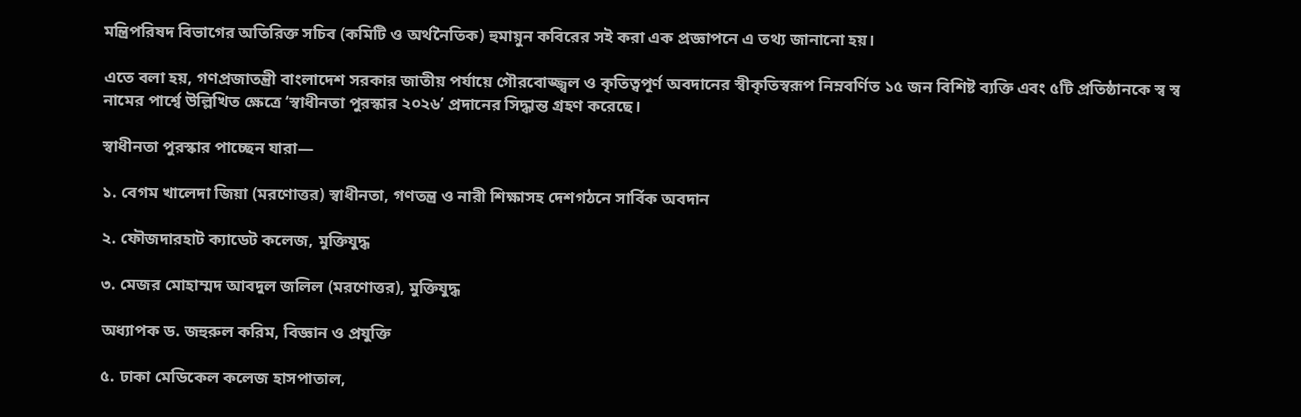মন্ত্রিপরিষদ বিভাগের অতিরিক্ত সচিব (কমিটি ও অর্থনৈতিক) হুমায়ুন কবিরের সই করা এক প্রজ্ঞাপনে এ তথ্য জানানো হয়।

এতে বলা হয়, গণপ্রজাতন্ত্রী বাংলাদেশ সরকার জাতীয় পর্যায়ে গৌরবোজ্জ্বল ও কৃতিত্বপূর্ণ অবদানের স্বীকৃতিস্বরূপ নিম্নবর্ণিত ১৫ জন বিশিষ্ট ব্যক্তি এবং ৫টি প্রতিষ্ঠানকে স্ব স্ব নামের পার্শ্বে উল্লিখিত ক্ষেত্রে ‘স্বাধীনতা পুরস্কার ২০২৬’ প্রদানের সিদ্ধান্ত গ্রহণ করেছে।

স্বাধীনতা পুরস্কার পাচ্ছেন যারা—

১. বেগম খালেদা জিয়া (মরণোত্তর) স্বাধীনতা, গণতন্ত্র ও নারী শিক্ষাসহ দেশগঠনে সার্বিক অবদান

২. ফৌজদারহাট ক্যাডেট কলেজ, মুক্তিযুদ্ধ

৩. মেজর মোহাম্মদ আবদুল জলিল (মরণোত্তর), মুক্তিযুদ্ধ

অধ্যাপক ড. জহুরুল করিম, বিজ্ঞান ও প্রযুক্তি

৫. ঢাকা মেডিকেল কলেজ হাসপাতাল,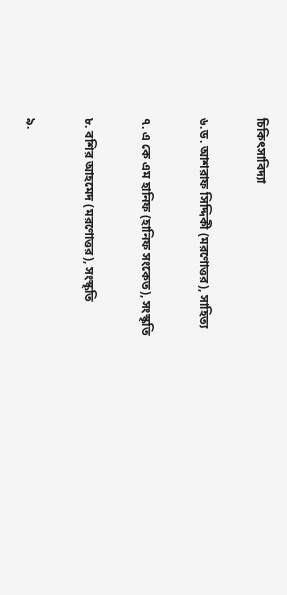চিকিৎসাবিদ্যা

৬.ড. আশরাফ সিদ্দিকী (মরণোত্তর), সাহিত্য

৭. এ কে এম হানিফ (হানিফ সংকেত), সংস্কৃতি

৮. বশির আহমেদ (মরণোত্তর), সংস্কৃতি

৯.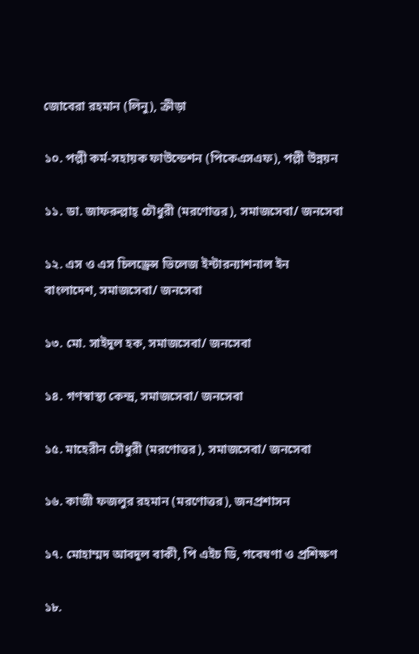জোবেরা রহমান (লিনু), ক্রীড়া

১০. পল্লী কর্ম-সহায়ক ফাউন্ডেশন (পিকেএসএফ), পল্লী উন্নয়ন

১১. ডা. জাফরুল্লাহ্ চৌধুরী (মরণোত্তর), সমাজসেবা/ জনসেবা

১২. এস ও এস চিলড্রেন্স ভিলেজ ইন্টারন্যাশনাল ইন বাংলাদেশ, সমাজসেবা/ জনসেবা

১৩. মো. সাইদুল হক, সমাজসেবা/ জনসেবা

১৪. গণস্বাস্থ্য কেন্দ্র, সমাজসেবা/ জনসেবা

১৫. মাহেরীন চৌধুরী (মরণোত্তর), সমাজসেবা/ জনসেবা

১৬. কাজী ফজলুর রহমান (মরণোত্তর), জনপ্রশাসন

১৭. মোহাম্মদ আবদুল বাকী, পি এইচ ডি, গবেষণা ও প্রশিক্ষণ

১৮.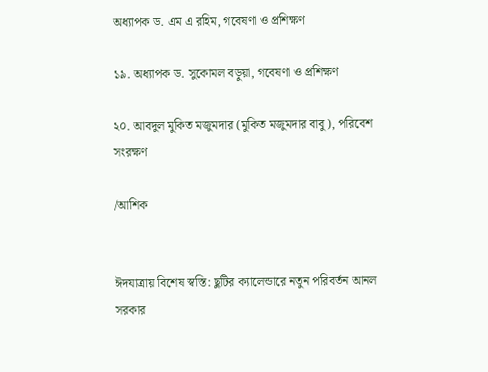অধ্যাপক ড. এম এ রহিম, গবেষণা ও প্রশিক্ষণ

১৯. অধ্যাপক ড. সুকোমল বড়ুয়া, গবেষণা ও প্রশিক্ষণ

২০. আবদুল মুকিত মজুমদার (মুকিত মজুমদার বাবু), পরিবেশ সংরক্ষণ

/আশিক


ঈদযাত্রায় বিশেষ স্বস্তি: ছুটির ক্যালেন্ডারে নতুন পরিবর্তন আনল সরকার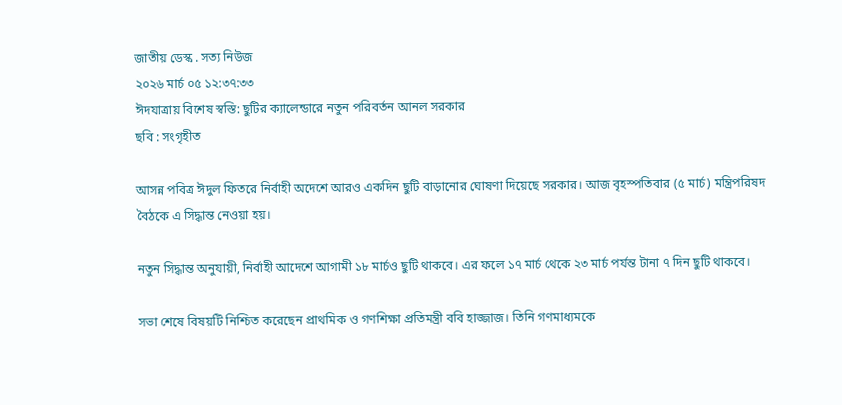জাতীয় ডেস্ক . সত্য নিউজ
২০২৬ মার্চ ০৫ ১২:৩৭:৩৩
ঈদযাত্রায় বিশেষ স্বস্তি: ছুটির ক্যালেন্ডারে নতুন পরিবর্তন আনল সরকার
ছবি : সংগৃহীত

আসন্ন পবিত্র ঈদুল ফিতরে নির্বাহী অদেশে আরও একদিন ছুটি বাড়ানোর ঘোষণা দিয়েছে সরকার। আজ বৃহস্পতিবার (৫ মার্চ) মন্ত্রিপরিষদ বৈঠকে এ সিদ্ধান্ত নেওয়া হয়।

নতুন সিদ্ধান্ত অনুযায়ী, নির্বাহী আদেশে আগামী ১৮ মার্চও ছুটি থাকবে। এর ফলে ১৭ মার্চ থেকে ২৩ মার্চ পর্যন্ত টানা ৭ দিন ছুটি থাকবে।

সভা শেষে বিষয়টি নিশ্চিত করেছেন প্রাথমিক ও গণশিক্ষা প্রতিমন্ত্রী ববি হাজ্জাজ। তিনি গণমাধ্যমকে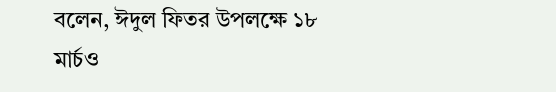বলেন, ঈদুল ফিতর উপলক্ষে ১৮ মার্চও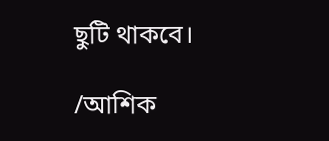ছুটি থাকবে।

/আশিক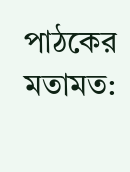পাঠকের মতামত: